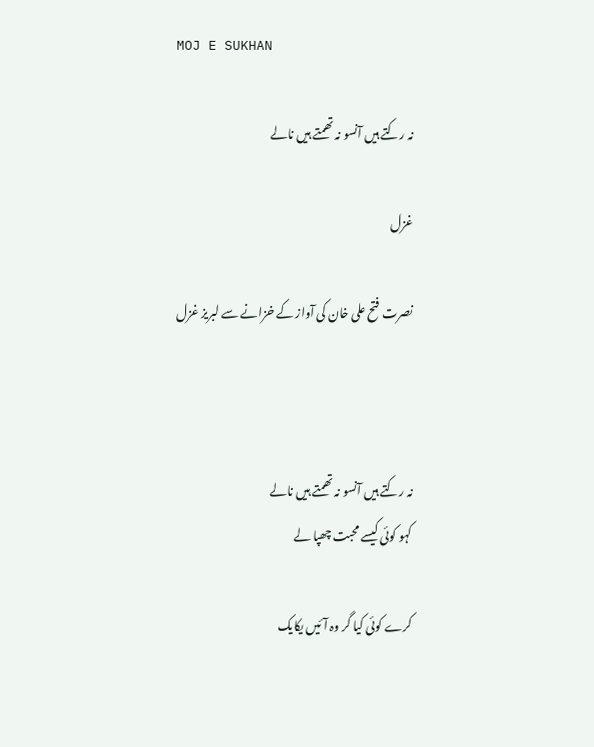MOJ E SUKHAN

نہ رکتے ہیں آنسو نہ تھمتے ہیں نالے

غزل

نصرت فتح علی خان کی آواز کے خزانے سے لبریز غزل



نہ رکتے ہیں آنسو نہ تھمتے ہیں نالے
کہو کوئی کیسے محبت چھپا لے

کرے کوئی کیا گر وہ آئیں یکایک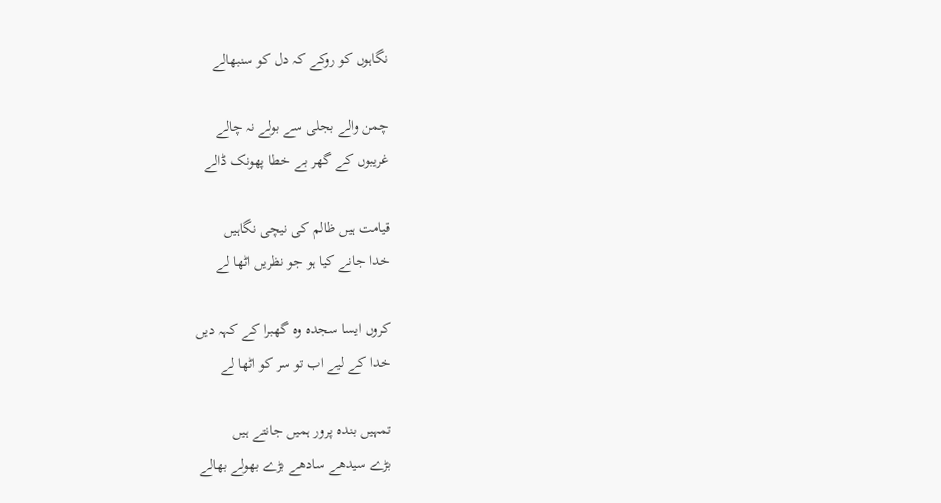نگاہوں کو روکے کہ دل کو سنبھالے

چمن والے بجلی سے بولے نہ چالے
غریبوں کے گھر بے خطا پھونک ڈالے

قیامت ہیں ظالم کی نیچی نگاہیں
خدا جانے کیا ہو جو نظریں اٹھا لے

کروں ایسا سجدہ وہ گھبرا کے کہہ دیں
خدا کے لیے اب تو سر کو اٹھا لے

تمہیں بندہ پرور ہمیں جانتے ہیں
بڑے سیدھے سادھے بڑے بھولے بھالے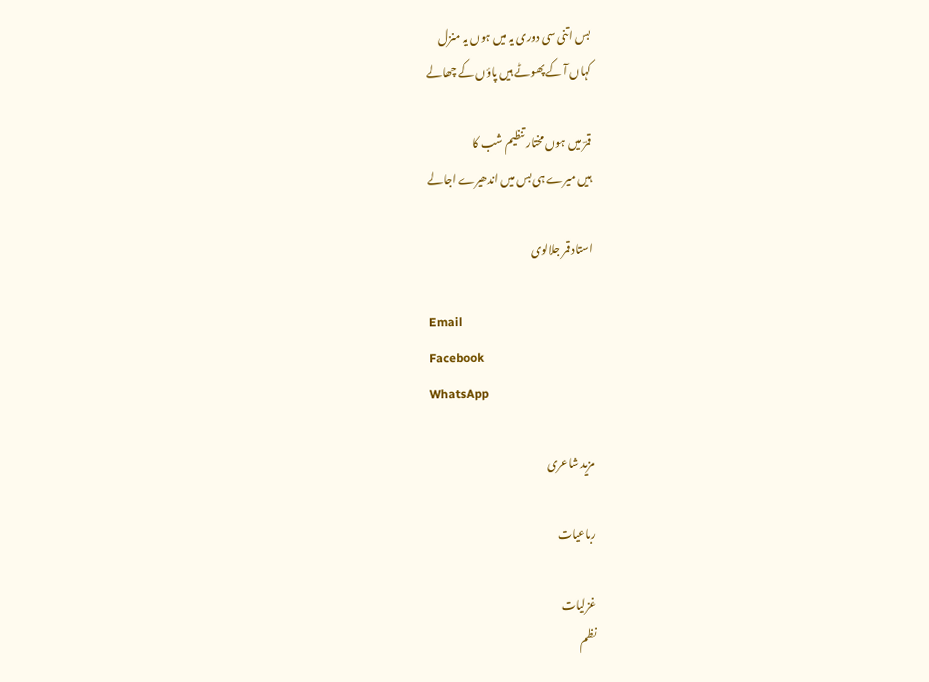بس اتنی سی دوری یہ میں ہوں یہ منزل
کہاں آ کے پھوٹے ہیں پاؤں کے چھالے

قمرؔ میں ہوں مختار تنظیم شب کا
ہیں میرے ہی بس میں اندھیرے اجالے

استاد قمر جلالوی

Email
Facebook
WhatsApp

مزید شاعری

رباعیات

غزلیات
نظم